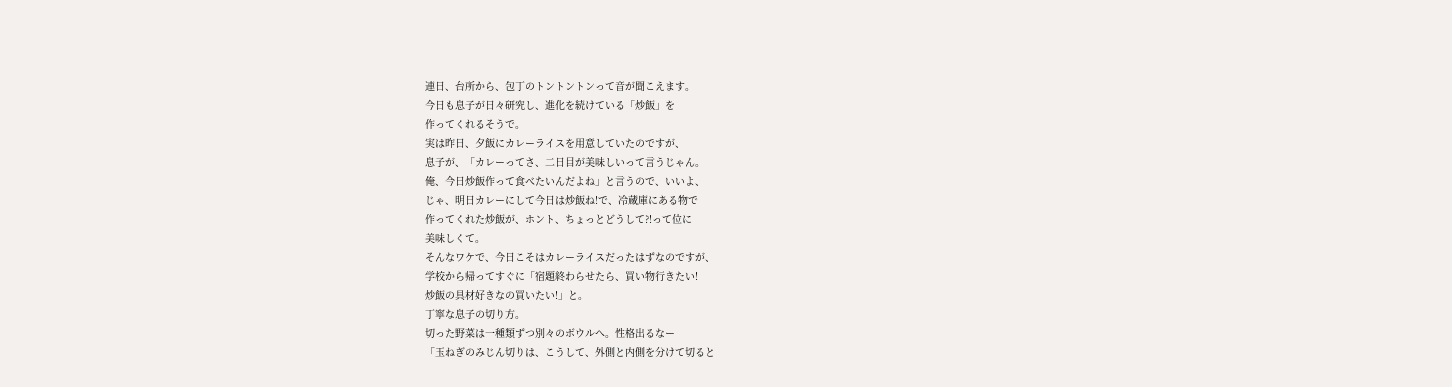連日、台所から、包丁のトントントンって音が聞こえます。
今日も息子が日々研究し、進化を続けている「炒飯」を
作ってくれるそうで。
実は昨日、夕飯にカレーライスを用意していたのですが、
息子が、「カレーってさ、二日目が美味しいって言うじゃん。
俺、今日炒飯作って食べたいんだよね」と言うので、いいよ、
じゃ、明日カレーにして今日は炒飯ね!で、冷蔵庫にある物で
作ってくれた炒飯が、ホント、ちょっとどうして?!って位に
美味しくて。
そんなワケで、今日こそはカレーライスだったはずなのですが、
学校から帰ってすぐに「宿題終わらせたら、買い物行きたい!
炒飯の具材好きなの買いたい!」と。
丁寧な息子の切り方。
切った野菜は一種類ずつ別々のボウルへ。性格出るなー
「玉ねぎのみじん切りは、こうして、外側と内側を分けて切ると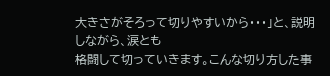大きさがそろって切りやすいから・・・」と、説明しながら、涙とも
格闘して切っていきます。こんな切り方した事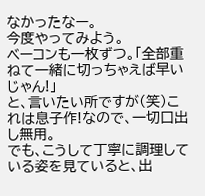なかったなー。
今度やってみよう。
ベーコンも一枚ずつ。「全部重ねて一緒に切っちゃえば早いじゃん!」
と、言いたい所ですが(笑)これは息子作!なので、一切口出し無用。
でも、こうして丁寧に調理している姿を見ていると、出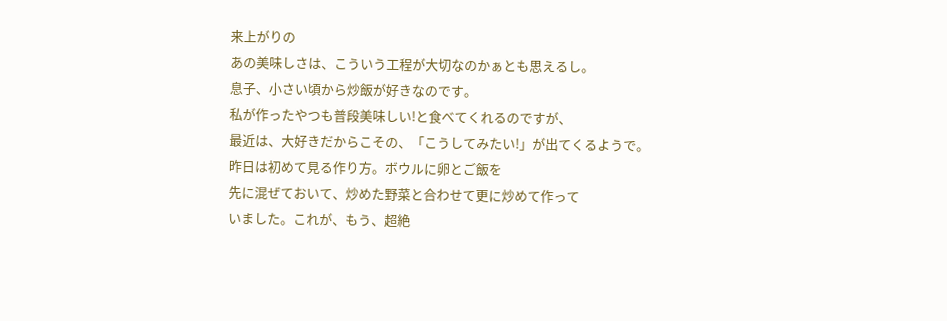来上がりの
あの美味しさは、こういう工程が大切なのかぁとも思えるし。
息子、小さい頃から炒飯が好きなのです。
私が作ったやつも普段美味しい!と食べてくれるのですが、
最近は、大好きだからこその、「こうしてみたい!」が出てくるようで。
昨日は初めて見る作り方。ボウルに卵とご飯を
先に混ぜておいて、炒めた野菜と合わせて更に炒めて作って
いました。これが、もう、超絶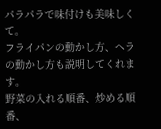パラパラで味付けも美味しくて。
フライパンの動かし方、ヘラの動かし方も説明してくれます。
野菜の入れる順番、炒める順番、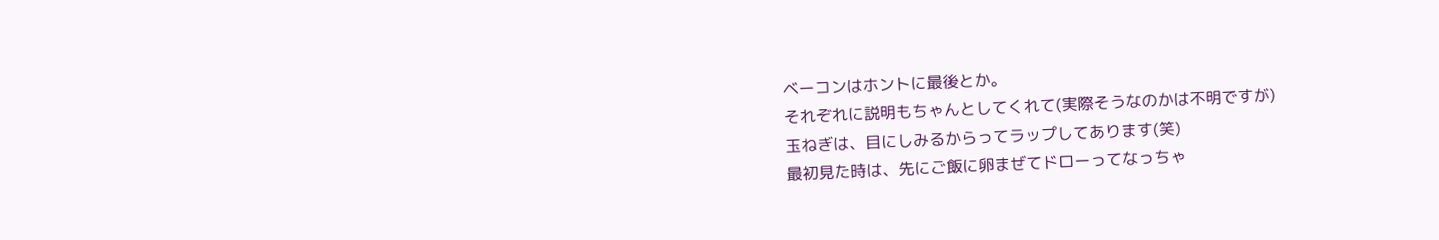ベーコンはホントに最後とか。
それぞれに説明もちゃんとしてくれて(実際そうなのかは不明ですが)
玉ねぎは、目にしみるからってラップしてあります(笑)
最初見た時は、先にご飯に卵まぜてドローってなっちゃ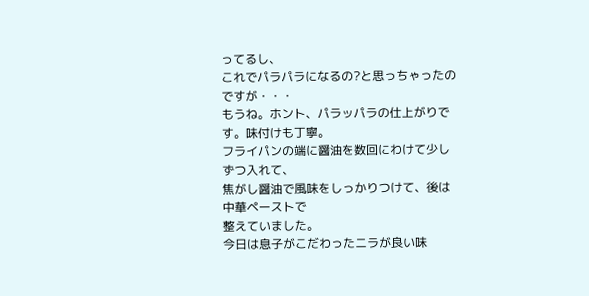ってるし、
これでパラパラになるの?と思っちゃったのですが・・・
もうね。ホント、パラッパラの仕上がりです。味付けも丁寧。
フライパンの端に醤油を数回にわけて少しずつ入れて、
焦がし醤油で風味をしっかりつけて、後は中華ペーストで
整えていました。
今日は息子がこだわったニラが良い味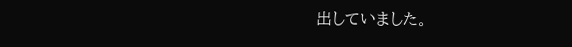出していました。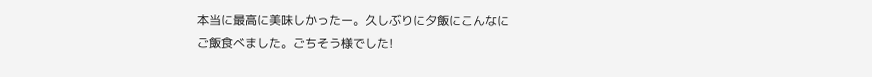本当に最高に美味しかったー。久しぶりに夕飯にこんなに
ご飯食べました。ごちそう様でした!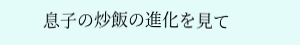息子の炒飯の進化を見て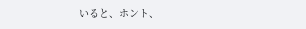いると、ホント、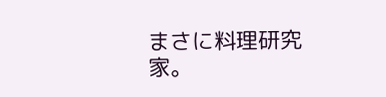まさに料理研究家。